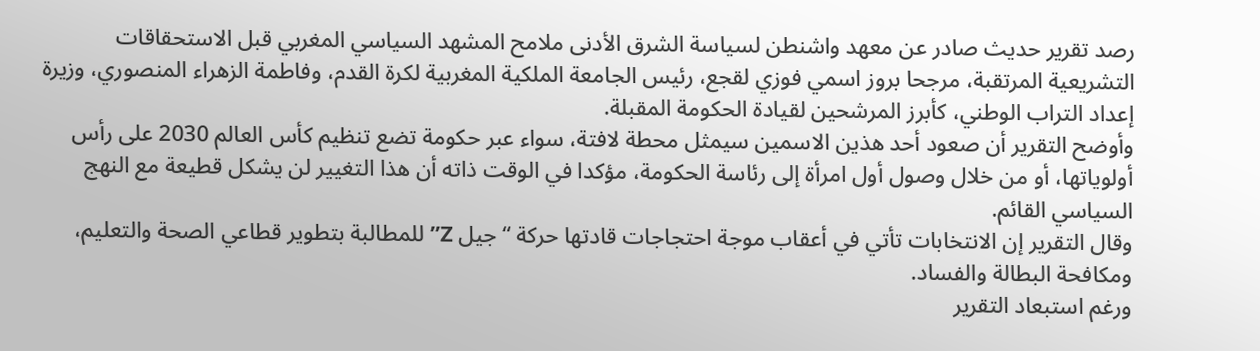رصد تقرير حديث صادر عن معهد واشنطن لسياسة الشرق الأدنى ملامح المشهد السياسي المغربي قبل الاستحقاقات التشريعية المرتقبة، مرجحا بروز اسمي فوزي لقجع، رئيس الجامعة الملكية المغربية لكرة القدم، وفاطمة الزهراء المنصوري، وزيرة إعداد التراب الوطني، كأبرز المرشحين لقيادة الحكومة المقبلة.
وأوضح التقرير أن صعود أحد هذين الاسمين سيمثل محطة لافتة، سواء عبر حكومة تضع تنظيم كأس العالم 2030 على رأس أولوياتها، أو من خلال وصول أول امرأة إلى رئاسة الحكومة، مؤكدا في الوقت ذاته أن هذا التغيير لن يشكل قطيعة مع النهج السياسي القائم.
وقال التقرير إن الانتخابات تأتي في أعقاب موجة احتجاجات قادتها حركة “جيل Z” للمطالبة بتطوير قطاعي الصحة والتعليم، ومكافحة البطالة والفساد.
ورغم استبعاد التقرير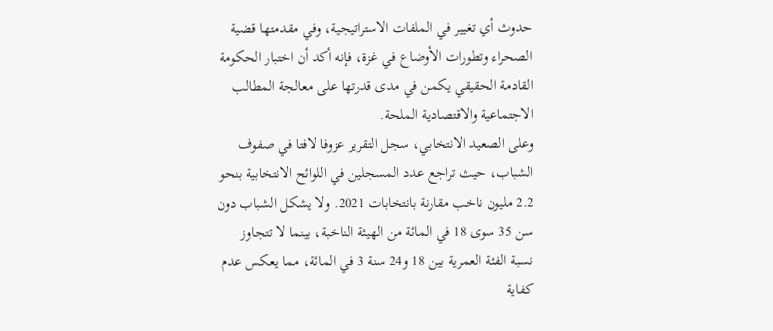حدوث أي تغيير في الملفات الاستراتيجية، وفي مقدمتها قضية الصحراء وتطورات الأوضاع في غزة، فإنه أكد أن اختبار الحكومة القادمة الحقيقي يكمن في مدى قدرتها على معالجة المطالب الاجتماعية والاقتصادية الملحة.
وعلى الصعيد الانتخابي، سجل التقرير عزوفا لافتا في صفوف الشباب، حيث تراجع عدد المسجلين في اللوائح الانتخابية بنحو 2.2 مليون ناخب مقارنة بانتخابات 2021. ولا يشكل الشباب دون سن 35 سوى 18 في المائة من الهيئة الناخبة، بينما لا تتجاوز نسبة الفئة العمرية بين 18 و24 سنة 3 في المائة، مما يعكس عدم كفاية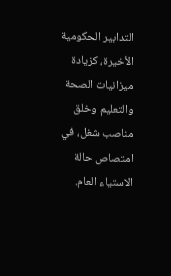التدابير الحكومية الأخيرة، كزيادة ميزانيات الصحة والتعليم وخلق مناصب شغل، في امتصاص حالة الاستياء العام.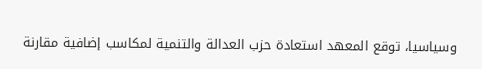وسياسيا، توقع المعهد استعادة حزب العدالة والتنمية لمكاسب إضافية مقارنة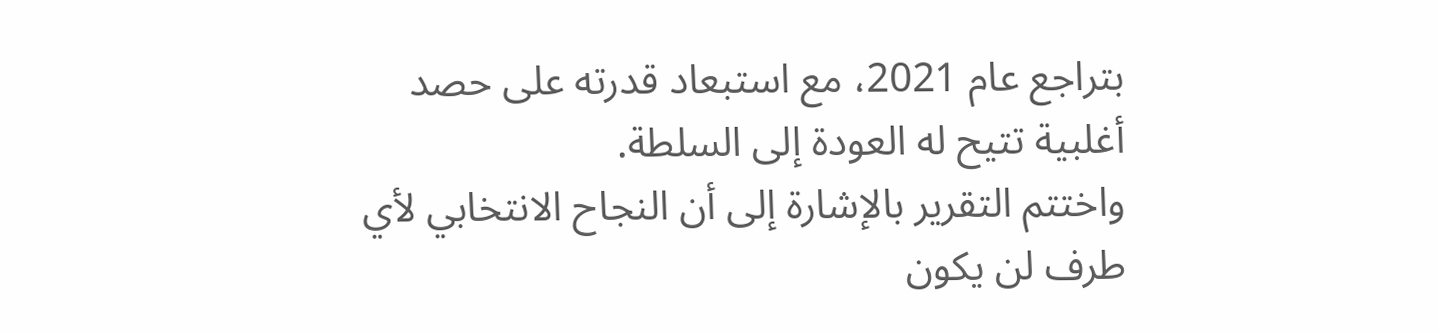بتراجع عام 2021، مع استبعاد قدرته على حصد أغلبية تتيح له العودة إلى السلطة.
واختتم التقرير بالإشارة إلى أن النجاح الانتخابي لأي طرف لن يكون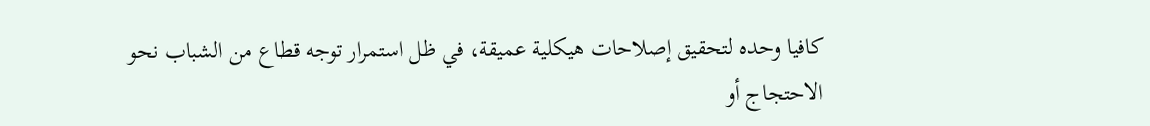كافيا وحده لتحقيق إصلاحات هيكلية عميقة، في ظل استمرار توجه قطاع من الشباب نحو الاحتجاج أو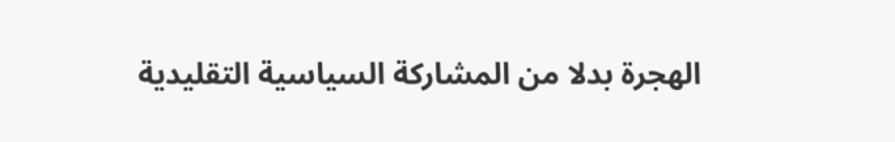الهجرة بدلا من المشاركة السياسية التقليدية